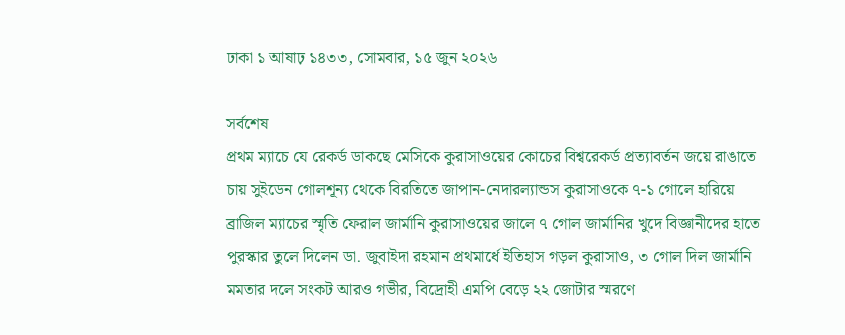ঢাকা ১ আষাঢ় ১৪৩৩, সোমবার, ১৫ জুন ২০২৬

সর্বশেষ
প্রথম ম্যাচে যে রেকর্ড ডাকছে মেসিকে কুরাসাওয়ের কোচের বিশ্বরেকর্ড প্রত্যাবর্তন জয়ে রাঙাতে চায় সুইডেন গোলশূন্য থেকে বিরতিতে জাপান-নেদারল্যান্ডস কুরাসাওকে ৭-১ গোলে হারিয়ে ব্রাজিল ম্যাচের স্মৃতি ফেরাল জার্মানি কুরাসাওয়ের জালে ৭ গোল জার্মানির খুদে বিজ্ঞানীদের হাতে পুরস্কার তুলে দিলেন ডা. জুবাইদা রহমান প্রথমার্ধে ইতিহাস গড়ল কুরাসাও, ৩ গোল দিল জার্মানি মমতার দলে সংকট আরও গভীর, বিদ্রোহী এমপি বেড়ে ২২ জোটার স্মরণে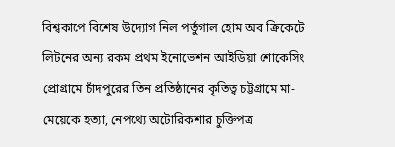বিশ্বকাপে বিশেষ উদ্যোগ নিল পর্তুগাল হোম অব ক্রিকেটে লিটনের অন্য রকম প্রথম ইনোভেশন আইডিয়া শোকেসিং প্রোগ্রামে চাঁদপুরের তিন প্রতিষ্ঠানের কৃতিত্ব চট্টগ্রামে মা-মেয়েকে হত্যা, নেপথ্যে অটোরিকশার চুক্তিপত্র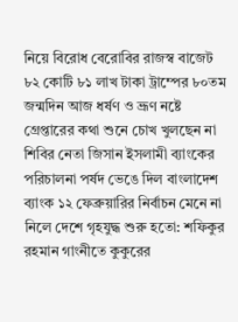নিয়ে বিরোধ বেরোবির রাজস্ব বাজেট ৮২ কোটি ৮১ লাখ টাকা ট্রাম্পের ৮০তম জন্মদিন আজ ধর্ষণ ও ভ্রূণ নষ্টে গ্রেপ্তারের কথা শুনে চোখ খুলছেন না শিবির নেতা জিসান ইসলামী ব্যাংকের পরিচালনা পর্ষদ ভেঙে দিল বাংলাদেশ ব্যাংক ১২ ফেব্রুয়ারির নির্বাচন মেনে না নিলে দেশে গৃহযুদ্ধ শুরু হতো: শফিকুর রহমান গাংনীতে কুকুরের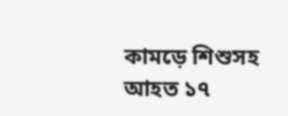কামড়ে শিশুসহ আহত ১৭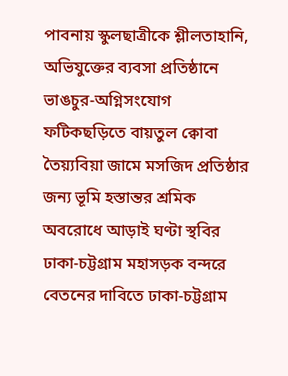পাবনায় স্কুলছাত্রীকে শ্লীলতাহানি, অভিযুক্তের ব্যবসা প্রতিষ্ঠানে ভাঙচুর-অগ্নিসংযোগ ফটিকছড়িতে বায়তুল ক্বোবা তৈয়্যবিয়া জামে মসজিদ প্রতিষ্ঠার জন্য ভূমি হস্তান্তর শ্রমিক অবরোধে আড়াই ঘণ্টা স্থবির ঢাকা-চট্টগ্রাম মহাসড়ক বন্দরে বেতনের দাবিতে ঢাকা-চট্টগ্রাম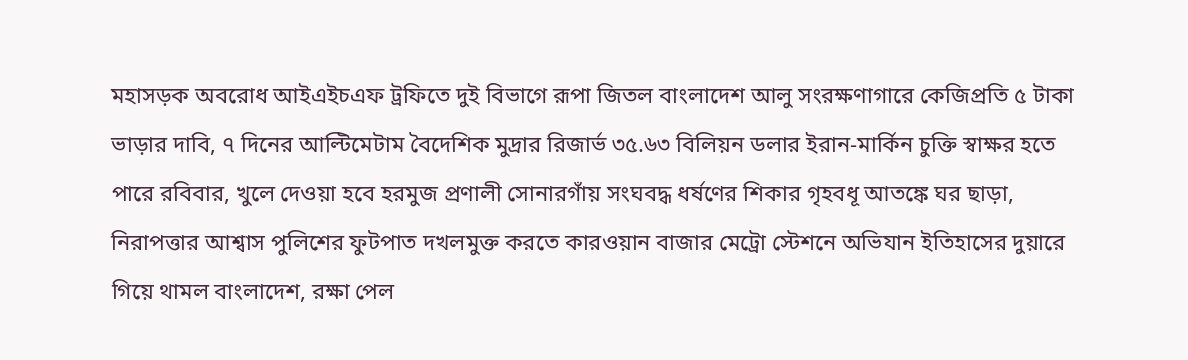মহাসড়ক অবরোধ আইএইচএফ ট্রফিতে দুই বিভাগে রূপা জিতল বাংলাদেশ আলু সংরক্ষণাগারে কেজিপ্রতি ৫ টাকা ভাড়ার দাবি, ৭ দিনের আল্টিমেটাম বৈদেশিক মুদ্রার রিজার্ভ ৩৫.৬৩ বিলিয়ন ডলার ইরান-মার্কিন চুক্তি স্বাক্ষর হতে পারে রবিবার, খুলে দেওয়া হবে হরমুজ প্রণালী সোনারগাঁয় সংঘবদ্ধ ধর্ষণের শিকার গৃহবধূ আতঙ্কে ঘর ছাড়া, নিরাপত্তার আশ্বাস পুলিশের ফুটপাত দখলমুক্ত করতে কারওয়ান বাজার মেট্রো স্টেশনে অভিযান ইতিহাসের দুয়ারে গিয়ে থামল বাংলাদেশ, রক্ষা পেল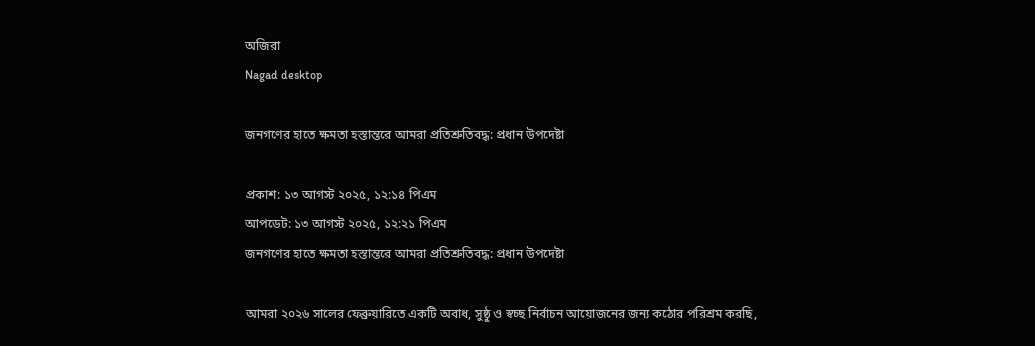অজিরা
Nagad desktop

জনগণের হাতে ক্ষমতা হস্তান্তরে আমরা প্রতিশ্রুতিবদ্ধ: প্রধান উপদেষ্টা

প্রকাশ: ১৩ আগস্ট ২০২৫, ১২:১৪ পিএম
আপডেট: ১৩ আগস্ট ২০২৫, ১২:২১ পিএম
জনগণের হাতে ক্ষমতা হস্তান্তরে আমরা প্রতিশ্রুতিবদ্ধ: প্রধান উপদেষ্টা

আমরা ২০২৬ সালের ফেব্রুয়ারিতে একটি অবাধ, সুষ্ঠু ও স্বচ্ছ নির্বাচন আয়োজনের জন্য কঠোর পরিশ্রম করছি,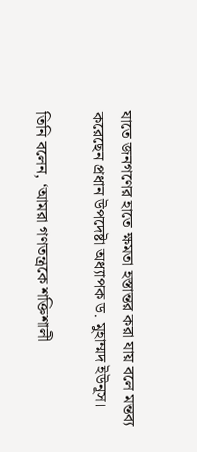যাতে জনগণের হাতে ক্ষমতা হস্তান্তর করা যায় বলে মন্তব্য করেছেন প্রধান উপদেষ্টা অধ্যাপক ড. মুহাম্মদ ইউনূস।

তিনি বলেন, ‘আমরা গণতন্ত্রকে শক্তিশালী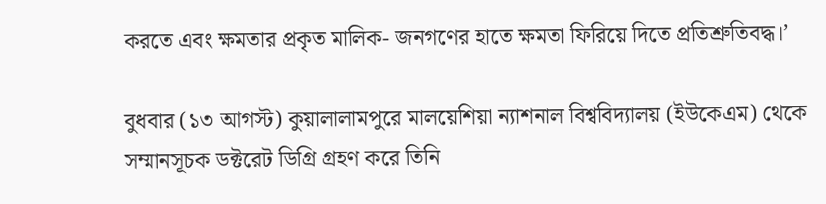করতে এবং ক্ষমতার প্রকৃত মালিক- জনগণের হাতে ক্ষমতা ফিরিয়ে দিতে প্রতিশ্রুতিবদ্ধ।’

বুধবার (১৩ আগস্ট) কুয়ালালামপুরে মালয়েশিয়া ন্যাশনাল বিশ্ববিদ্যালয় (ইউকেএম) থেকে সম্মানসূচক ডক্টরেট ডিগ্রি গ্রহণ করে তিনি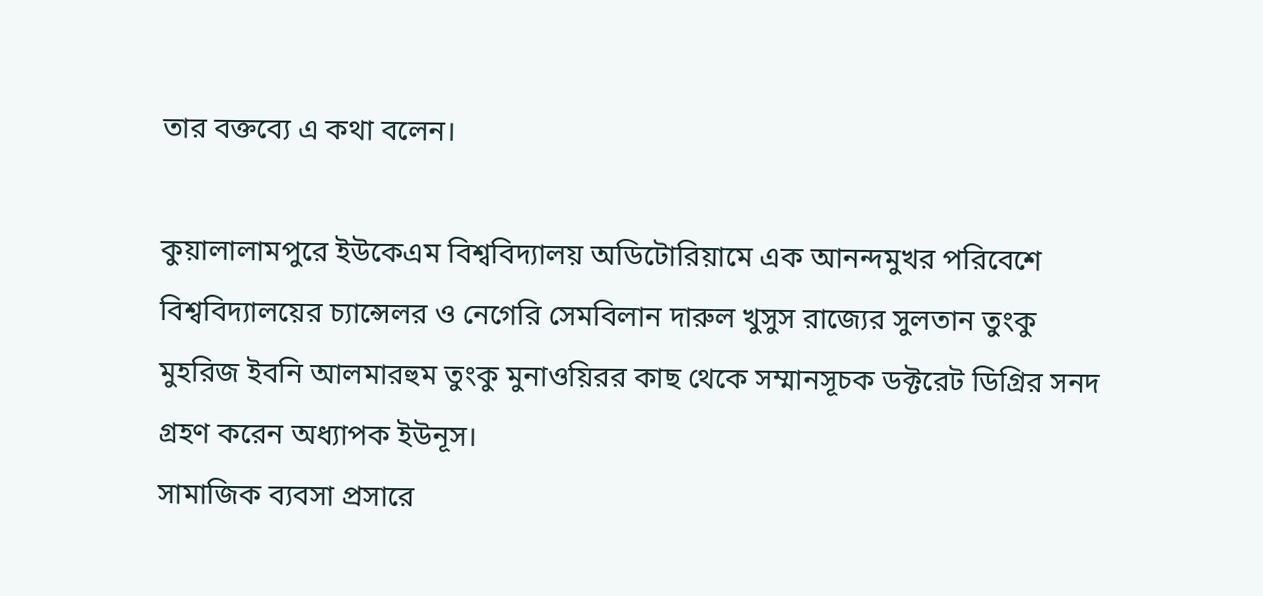তার বক্তব্যে এ কথা বলেন।

কুয়ালালামপুরে ইউকেএম বিশ্ববিদ্যালয় অডিটোরিয়ামে এক আনন্দমুখর পরিবেশে বিশ্ববিদ্যালয়ের চ্যান্সেলর ও নেগেরি সেমবিলান দারুল খুসুস রাজ্যের সুলতান তুংকু মুহরিজ ইবনি আলমারহুম তুংকু মুনাওয়িরর কাছ থেকে সম্মানসূচক ডক্টরেট ডিগ্রির সনদ গ্রহণ করেন অধ্যাপক ইউনূস।
সামাজিক ব্যবসা প্রসারে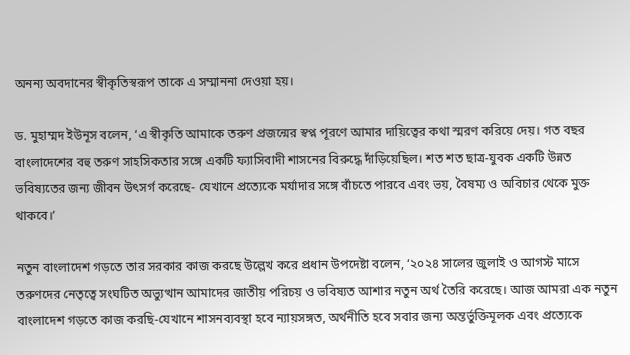অনন্য অবদানের স্বীকৃতিস্বরূপ তাকে এ সম্মাননা দেওয়া হয়।

ড. মুহাম্মদ ইউনূস বলেন, ‘এ স্বীকৃতি আমাকে তরুণ প্রজন্মের স্বপ্ন পূরণে আমার দায়িত্বের কথা স্মরণ করিয়ে দেয়। গত বছর বাংলাদেশের বহু তরুণ সাহসিকতার সঙ্গে একটি ফ্যাসিবাদী শাসনের বিরুদ্ধে দাঁড়িয়েছিল। শত শত ছাত্র-যুবক একটি উন্নত ভবিষ্যতের জন্য জীবন উৎসর্গ করেছে- যেখানে প্রত্যেকে মর্যাদার সঙ্গে বাঁচতে পারবে এবং ভয়, বৈষম্য ও অবিচার থেকে মুক্ত থাকবে।’

নতুন বাংলাদেশ গড়তে তার সরকার কাজ করছে উল্লেখ করে প্রধান উপদেষ্টা বলেন, ‘২০২৪ সালের জুলাই ও আগস্ট মাসে তরুণদের নেতৃত্বে সংঘটিত অভ্যুত্থান আমাদের জাতীয় পরিচয় ও ভবিষ্যত আশার নতুন অর্থ তৈরি করেছে। আজ আমরা এক নতুন বাংলাদেশ গড়তে কাজ করছি-যেখানে শাসনব্যবস্থা হবে ন্যায়সঙ্গত, অর্থনীতি হবে সবার জন্য অন্তর্ভুক্তিমূলক এবং প্রত্যেকে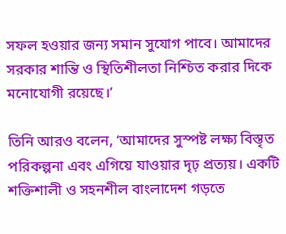সফল হওয়ার জন্য সমান সুযোগ পাবে। আমাদের সরকার শান্তি ও স্থিতিশীলতা নিশ্চিত করার দিকে মনোযোগী রয়েছে।’

তিনি আরও বলেন, ‘আমাদের সুস্পষ্ট লক্ষ্য বিস্তৃত পরিকল্পনা এবং এগিয়ে যাওয়ার দৃঢ় প্রত্যয়। একটি শক্তিশালী ও সহনশীল বাংলাদেশ গড়তে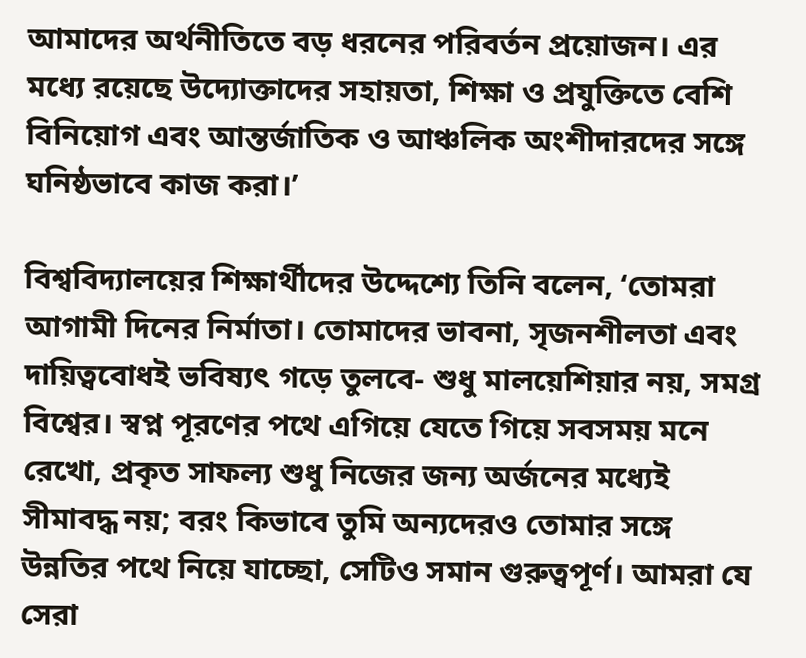আমাদের অর্থনীতিতে বড় ধরনের পরিবর্তন প্রয়োজন। এর মধ্যে রয়েছে উদ্যোক্তাদের সহায়তা, শিক্ষা ও প্রযুক্তিতে বেশি বিনিয়োগ এবং আন্তর্জাতিক ও আঞ্চলিক অংশীদারদের সঙ্গে ঘনিষ্ঠভাবে কাজ করা।’

বিশ্ববিদ্যালয়ের শিক্ষার্থীদের উদ্দেশ্যে তিনি বলেন, ‘তোমরা আগামী দিনের নির্মাতা। তোমাদের ভাবনা, সৃজনশীলতা এবং দায়িত্ববোধই ভবিষ্যৎ গড়ে তুলবে- শুধু মালয়েশিয়ার নয়, সমগ্র বিশ্বের। স্বপ্ন পূরণের পথে এগিয়ে যেতে গিয়ে সবসময় মনে রেখো, প্রকৃত সাফল্য শুধু নিজের জন্য অর্জনের মধ্যেই সীমাবদ্ধ নয়; বরং কিভাবে তুমি অন্যদেরও তোমার সঙ্গে উন্নতির পথে নিয়ে যাচ্ছো, সেটিও সমান গুরুত্বপূর্ণ। আমরা যে সেরা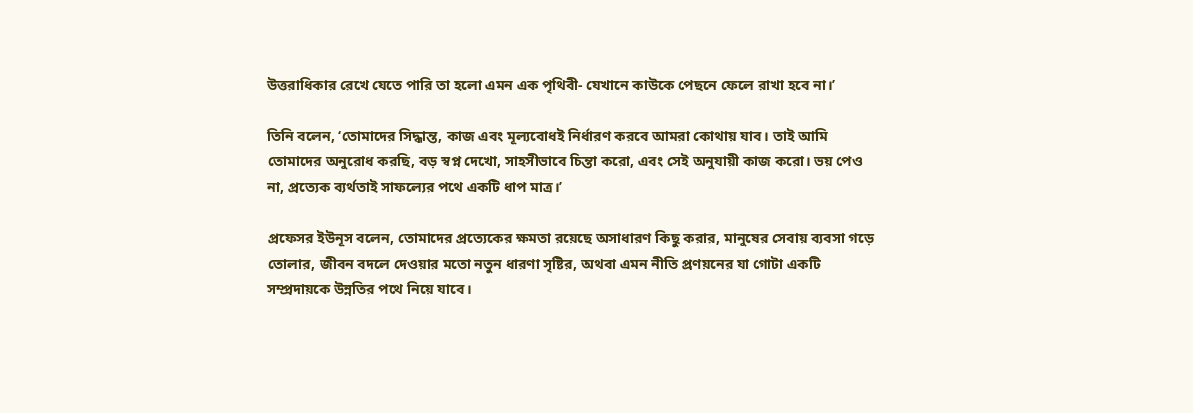উত্তরাধিকার রেখে যেতে পারি তা হলো এমন এক পৃথিবী- যেখানে কাউকে পেছনে ফেলে রাখা হবে না।’

তিনি বলেন, ‘তোমাদের সিদ্ধান্ত, কাজ এবং মূল্যবোধই নির্ধারণ করবে আমরা কোথায় যাব। তাই আমি তোমাদের অনুরোধ করছি, বড় স্বপ্ন দেখো, সাহসীভাবে চিন্তা করো, এবং সেই অনুযায়ী কাজ করো। ভয় পেও না, প্রত্যেক ব্যর্থতাই সাফল্যের পথে একটি ধাপ মাত্র।’

প্রফেসর ইউনূস বলেন, তোমাদের প্রত্যেকের ক্ষমতা রয়েছে অসাধারণ কিছু করার, মানুষের সেবায় ব্যবসা গড়ে তোলার, জীবন বদলে দেওয়ার মতো নতুন ধারণা সৃষ্টির, অথবা এমন নীতি প্রণয়নের যা গোটা একটি সম্প্রদায়কে উন্নতির পথে নিয়ে যাবে।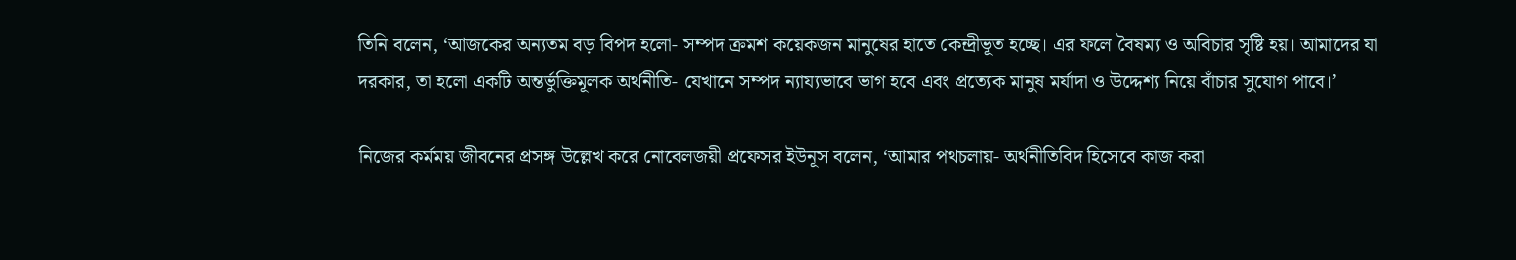তিনি বলেন, ‘আজকের অন্যতম বড় বিপদ হলো- সম্পদ ক্রমশ কয়েকজন মানুষের হাতে কেন্দ্রীভূত হচ্ছে। এর ফলে বৈষম্য ও অবিচার সৃষ্টি হয়। আমাদের যা দরকার, তা হলো একটি অন্তর্ভুক্তিমূলক অর্থনীতি- যেখানে সম্পদ ন্যায্যভাবে ভাগ হবে এবং প্রত্যেক মানুষ মর্যাদা ও উদ্দেশ্য নিয়ে বাঁচার সুযোগ পাবে।’

নিজের কর্মময় জীবনের প্রসঙ্গ উল্লেখ করে নোবেলজয়ী প্রফেসর ইউনূস বলেন, ‘আমার পথচলায়- অর্থনীতিবিদ হিসেবে কাজ করা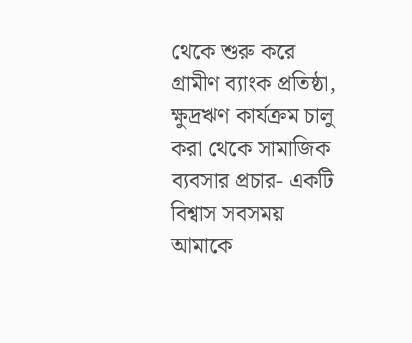থেকে শুরু করে গ্রামীণ ব্যাংক প্রতিষ্ঠা, ক্ষুদ্রঋণ কার্যক্রম চালু করা থেকে সামাজিক ব্যবসার প্রচার- একটি বিশ্বাস সবসময় আমাকে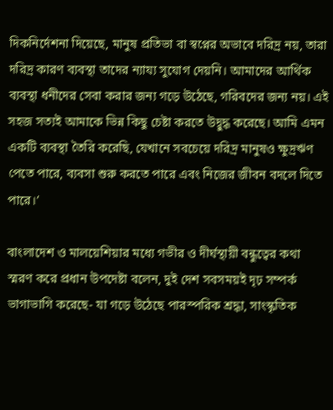দিকনির্দেশনা দিয়েছে, মানুষ প্রতিভা বা স্বপ্নের অভাবে দরিদ্র নয়, তারা দরিদ্র কারণ ব্যবস্থা তাদের ন্যায্য সুযোগ দেয়নি। আমাদের আর্থিক ব্যবস্থা ধনীদের সেবা করার জন্য গড়ে উঠেছে, গরিবদের জন্য নয়। এই সহজ সত্যই আমাকে ভিন্ন কিছু চেষ্টা করতে উদ্বুদ্ধ করেছে। আমি এমন একটি ব্যবস্থা তৈরি করেছি, যেখানে সবচেয়ে দরিদ্র মানুষও ক্ষুদ্রঋণ পেতে পারে, ব্যবসা শুরু করতে পারে এবং নিজের জীবন বদলে দিতে পারে।’

বাংলাদেশ ও মালয়েশিয়ার মধ্যে গভীর ও দীর্ঘস্থায়ী বন্ধুত্বের কথা স্মরণ করে প্রধান উপদেষ্টা বলেন, দুই দেশ সবসময়ই দৃঢ় সম্পর্ক ভাগাভাগি করেছে- যা গড়ে উঠেছে পারস্পরিক শ্রদ্ধা, সাংস্কৃতিক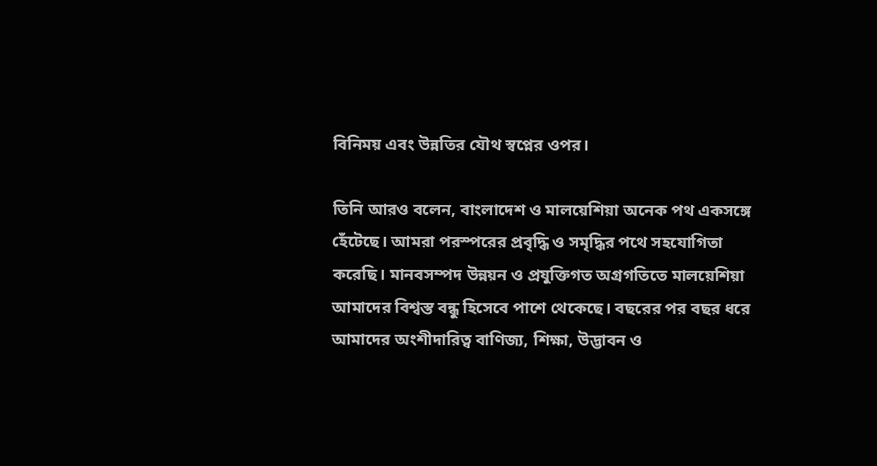বিনিময় এবং উন্নতির যৌথ স্বপ্নের ওপর।

তিনি আরও বলেন, বাংলাদেশ ও মালয়েশিয়া অনেক পথ একসঙ্গে হেঁটেছে। আমরা পরস্পরের প্রবৃদ্ধি ও সমৃদ্ধির পথে সহযোগিতা করেছি। মানবসম্পদ উন্নয়ন ও প্রযুক্তিগত অগ্রগতিতে মালয়েশিয়া আমাদের বিশ্বস্ত বন্ধু হিসেবে পাশে থেকেছে। বছরের পর বছর ধরে আমাদের অংশীদারিত্ব বাণিজ্য, শিক্ষা, উদ্ভাবন ও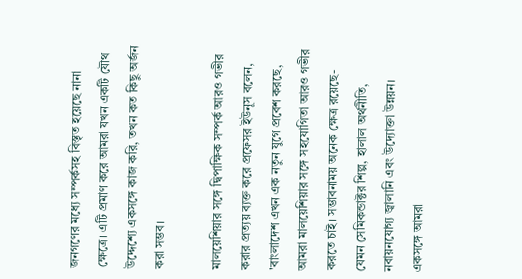জনগণের মধ্যে সম্পর্কসহ বিস্তৃত হয়েছে নানা ক্ষেত্রে। এটি প্রমাণ করে আমরা যখন একটি যৌথ উদ্দেশ্যে একসঙ্গে কাজ করি, তখন কত কিছু অর্জন করা সম্ভব।

মালয়েশিয়ার সঙ্গে দ্বিপাক্ষিক সম্পর্ক আরও গভীর করার প্রত্যয় ব্যক্ত করে প্রফেসর ইউনূস বলেন, 'বাংলাদেশ এখন এক নতুন যুগে প্রবেশ করছে, আমরা মালয়েশিয়ার সঙ্গে সহযোগিতা আরও গভীর করতে চাই। সম্ভাবনাময় অনেক ক্ষেত্র রয়েছে- যেমন সেমিকন্ডাক্টর শিল্প, হালাল অর্থনীতি, নবায়নযোগ্য জ্বালানি এবং উদ্যোক্তা উন্নয়ন। একসঙ্গে আমরা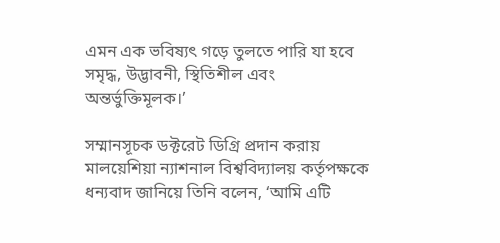এমন এক ভবিষ্যৎ গড়ে তুলতে পারি যা হবে সমৃদ্ধ, উদ্ভাবনী, স্থিতিশীল এবং অন্তর্ভুক্তিমূলক।’

সম্মানসূচক ডক্টরেট ডিগ্রি প্রদান করায় মালয়েশিয়া ন্যাশনাল বিশ্ববিদ্যালয় কর্তৃপক্ষকে ধন্যবাদ জানিয়ে তিনি বলেন, ‘আমি এটি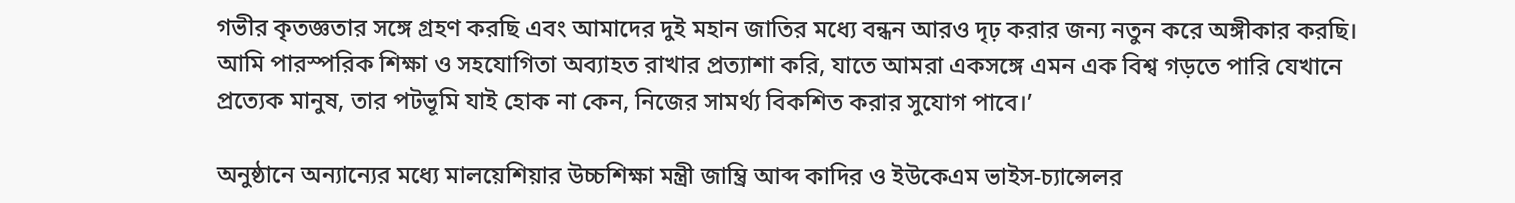গভীর কৃতজ্ঞতার সঙ্গে গ্রহণ করছি এবং আমাদের দুই মহান জাতির মধ্যে বন্ধন আরও দৃঢ় করার জন্য নতুন করে অঙ্গীকার করছি। আমি পারস্পরিক শিক্ষা ও সহযোগিতা অব্যাহত রাখার প্রত্যাশা করি, যাতে আমরা একসঙ্গে এমন এক বিশ্ব গড়তে পারি যেখানে প্রত্যেক মানুষ, তার পটভূমি যাই হোক না কেন, নিজের সামর্থ্য বিকশিত করার সুযোগ পাবে।’

অনুষ্ঠানে অন্যান্যের মধ্যে মালয়েশিয়ার উচ্চশিক্ষা মন্ত্রী জাম্ব্রি আব্দ কাদির ও ইউকেএম ভাইস-চ্যান্সেলর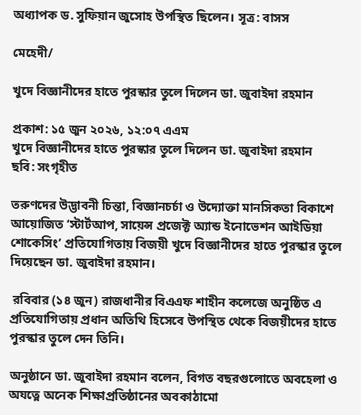অধ্যাপক ড. সুফিয়ান জুসোহ উপস্থিত ছিলেন। সূত্র: বাসস

মেহেদী/

খুদে বিজ্ঞানীদের হাতে পুরস্কার তুলে দিলেন ডা. জুবাইদা রহমান

প্রকাশ: ১৫ জুন ২০২৬, ১২:০৭ এএম
খুদে বিজ্ঞানীদের হাতে পুরস্কার তুলে দিলেন ডা. জুবাইদা রহমান
ছবি: সংগৃহীত

তরুণদের উদ্ভাবনী চিন্তা, বিজ্ঞানচর্চা ও উদ্যোক্তা মানসিকতা বিকাশে আয়োজিত ‘স্টার্টআপ, সায়েন্স প্রজেক্ট অ্যান্ড ইনোভেশন আইডিয়া শোকেসিং’ প্রতিযোগিতায় বিজয়ী খুদে বিজ্ঞানীদের হাতে পুরস্কার তুলে দিয়েছেন ডা. জুবাইদা রহমান।

 রবিবার (১৪ জুন) রাজধানীর বিএএফ শাহীন কলেজে অনুষ্ঠিত এ প্রতিযোগিতায় প্রধান অতিথি হিসেবে উপস্থিত থেকে বিজয়ীদের হাতে পুরস্কার তুলে দেন তিনি।

অনুষ্ঠানে ডা. জুবাইদা রহমান বলেন, বিগত বছরগুলোতে অবহেলা ও অযত্নে অনেক শিক্ষাপ্রতিষ্ঠানের অবকাঠামো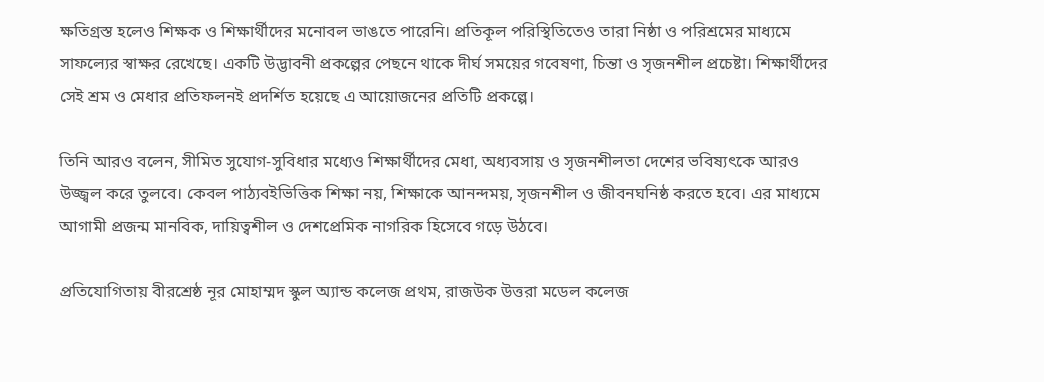ক্ষতিগ্রস্ত হলেও শিক্ষক ও শিক্ষার্থীদের মনোবল ভাঙতে পারেনি। প্রতিকূল পরিস্থিতিতেও তারা নিষ্ঠা ও পরিশ্রমের মাধ্যমে সাফল্যের স্বাক্ষর রেখেছে। একটি উদ্ভাবনী প্রকল্পের পেছনে থাকে দীর্ঘ সময়ের গবেষণা, চিন্তা ও সৃজনশীল প্রচেষ্টা। শিক্ষার্থীদের সেই শ্রম ও মেধার প্রতিফলনই প্রদর্শিত হয়েছে এ আয়োজনের প্রতিটি প্রকল্পে।

তিনি আরও বলেন, সীমিত সুযোগ-সুবিধার মধ্যেও শিক্ষার্থীদের মেধা, অধ্যবসায় ও সৃজনশীলতা দেশের ভবিষ্যৎকে আরও উজ্জ্বল করে তুলবে। কেবল পাঠ্যবইভিত্তিক শিক্ষা নয়, শিক্ষাকে আনন্দময়, সৃজনশীল ও জীবনঘনিষ্ঠ করতে হবে। এর মাধ্যমে আগামী প্রজন্ম মানবিক, দায়িত্বশীল ও দেশপ্রেমিক নাগরিক হিসেবে গড়ে উঠবে।

প্রতিযোগিতায় বীরশ্রেষ্ঠ নূর মোহাম্মদ স্কুল অ্যান্ড কলেজ প্রথম, রাজউক উত্তরা মডেল কলেজ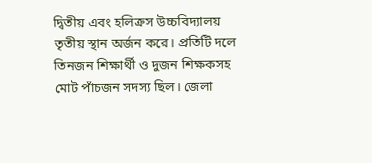দ্বিতীয় এবং হলিক্রস উচ্চবিদ্যালয় তৃতীয় স্থান অর্জন করে। প্রতিটি দলে তিনজন শিক্ষার্থী ও দুজন শিক্ষকসহ মোট পাঁচজন সদস্য ছিল। জেলা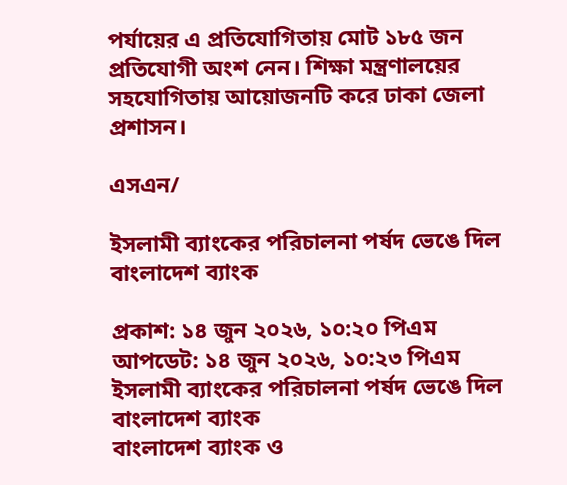পর্যায়ের এ প্রতিযোগিতায় মোট ১৮৫ জন প্রতিযোগী অংশ নেন। শিক্ষা মন্ত্রণালয়ের সহযোগিতায় আয়োজনটি করে ঢাকা জেলা প্রশাসন।

এসএন/

ইসলামী ব্যাংকের পরিচালনা পর্ষদ ভেঙে দিল বাংলাদেশ ব্যাংক

প্রকাশ: ১৪ জুন ২০২৬, ১০:২০ পিএম
আপডেট: ১৪ জুন ২০২৬, ১০:২৩ পিএম
ইসলামী ব্যাংকের পরিচালনা পর্ষদ ভেঙে দিল বাংলাদেশ ব্যাংক
বাংলাদেশ ব্যাংক ও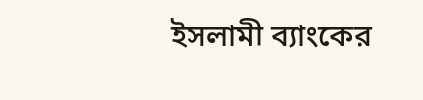ইসলামী ব্যাংকের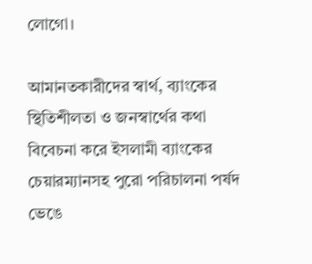লোগো।

আমানতকারীদের স্বার্থ, ব্যাংকের স্থিতিশীলতা ও জনস্বার্থের কথা বিবেচনা করে ইসলামী ব্যাংকের চেয়ারম্যানসহ পুরো পরিচালনা পর্ষদ ভেঙে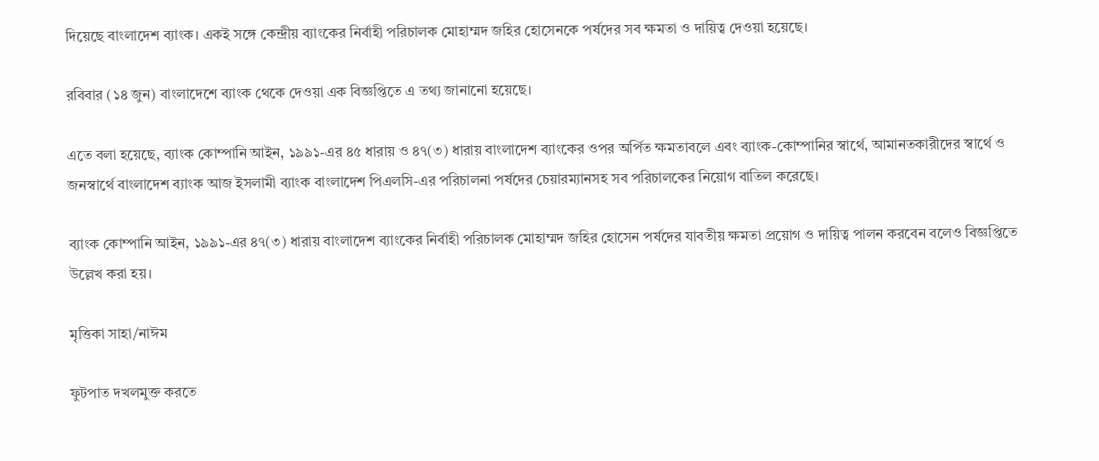দিয়েছে বাংলাদেশ ব্যাংক। একই সঙ্গে কেন্দ্রীয় ব্যাংকের নির্বাহী পরিচালক মোহাম্মদ জহির হোসেনকে পর্ষদের সব ক্ষমতা ও দায়িত্ব দেওয়া হয়েছে।

রবিবার (১৪ জুন) বাংলাদেশে ব্যাংক থেকে দেওয়া এক বিজ্ঞপ্তিতে এ তথ্য জানানো হয়েছে।

এতে বলা হয়েছে, ব্যাংক কোম্পানি আইন, ১৯৯১-এর ৪৫ ধারায় ও ৪৭(৩) ধারায় বাংলাদেশ ব্যাংকের ওপর অর্পিত ক্ষমতাবলে এবং ব্যাংক-কোম্পানির স্বার্থে, আমানতকারীদের স্বার্থে ও জনস্বার্থে বাংলাদেশ ব্যাংক আজ ইসলামী ব্যাংক বাংলাদেশ পিএলসি-এর পরিচালনা পর্ষদের চেয়ারম্যানসহ সব পরিচালকের নিয়োগ বাতিল করেছে।

ব্যাংক কোম্পানি আইন, ১৯৯১-এর ৪৭(৩) ধারায় বাংলাদেশ ব্যাংকের নির্বাহী পরিচালক মোহাম্মদ জহির হোসেন পর্ষদের যাবতীয় ক্ষমতা প্রয়োগ ও দায়িত্ব পালন করবেন বলেও বিজ্ঞপ্তিতে উল্লেখ করা হয়।

মৃত্তিকা সাহা/নাঈম

ফুটপাত দখলমুক্ত করতে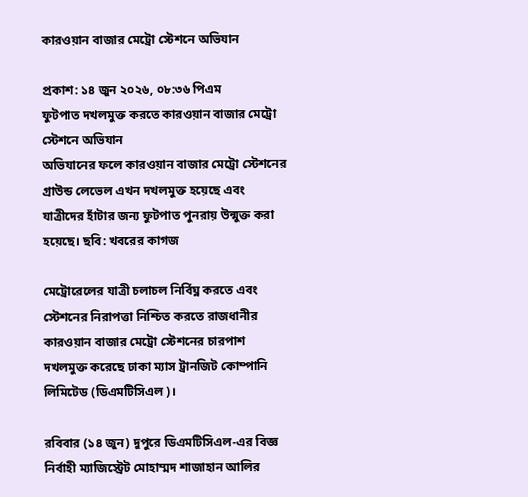কারওয়ান বাজার মেট্রো স্টেশনে অভিযান

প্রকাশ: ১৪ জুন ২০২৬, ০৮:৩৬ পিএম
ফুটপাত দখলমুক্ত করতে কারওয়ান বাজার মেট্রো স্টেশনে অভিযান
অভিযানের ফলে কারওয়ান বাজার মেট্রো স্টেশনের গ্রাউন্ড লেভেল এখন দখলমুক্ত হয়েছে এবং যাত্রীদের হাঁটার জন্য ফুটপাত পুনরায় উন্মুক্ত করা হয়েছে। ছবি: খবরের কাগজ

মেট্রোরেলের যাত্রী চলাচল নির্বিঘ্ন করতে এবং স্টেশনের নিরাপত্তা নিশ্চিত করতে রাজধানীর কারওয়ান বাজার মেট্রো স্টেশনের চারপাশ দখলমুক্ত করেছে ঢাকা ম্যাস ট্রানজিট কোম্পানি লিমিটেড (ডিএমটিসিএল)।

রবিবার (১৪ জুন) দুপুরে ডিএমটিসিএল-এর বিজ্ঞ নির্বাহী ম্যাজিস্ট্রেট মোহাম্মদ শাজাহান আলির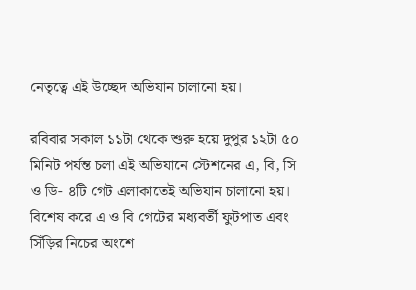নেতৃত্বে এই উচ্ছেদ অভিযান চালানো হয়।

রবিবার সকাল ১১টা থেকে শুরু হয়ে দুপুর ১২টা ৫০ মিনিট পর্যন্ত চলা এই অভিযানে স্টেশনের এ, বি, সি ও ডি- ৪টি গেট এলাকাতেই অভিযান চালানো হয়। বিশেষ করে এ ও বি গেটের মধ্যবর্তী ফুটপাত এবং সিঁড়ির নিচের অংশে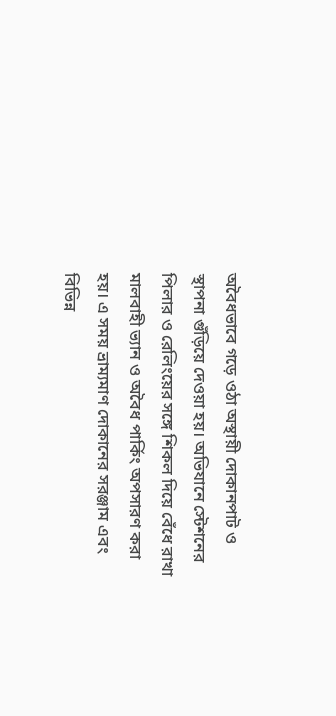অবৈধভাবে গড়ে ওঠা অস্থায়ী দোকানপাট ও স্থাপনা গুঁড়িয়ে দেওয়া হয়। অভিযানে স্টেশনের পিলার ও রেলিংয়ের সঙ্গে শিকল দিয়ে বেঁধে রাখা মালবাহী ভ্যান ও অবৈধ পার্কিং অপসারণ করা হয়। এ সময় ভ্রাম্যমাণ দোকানের সরঞ্জাম এবং বিভিন্ন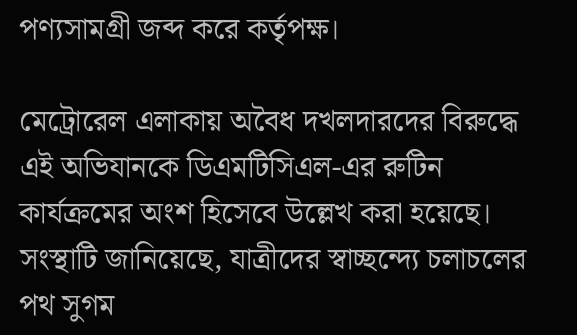পণ্যসামগ্রী জব্দ করে কর্তৃপক্ষ।

মেট্রোরেল এলাকায় অবৈধ দখলদারদের বিরুদ্ধে এই অভিযানকে ডিএমটিসিএল-এর রুটিন কার্যক্রমের অংশ হিসেবে উল্লেখ করা হয়েছে। সংস্থাটি জানিয়েছে, যাত্রীদের স্বাচ্ছন্দ্যে চলাচলের পথ সুগম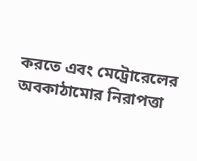করতে এবং মেট্রোরেলের অবকাঠামোর নিরাপত্তা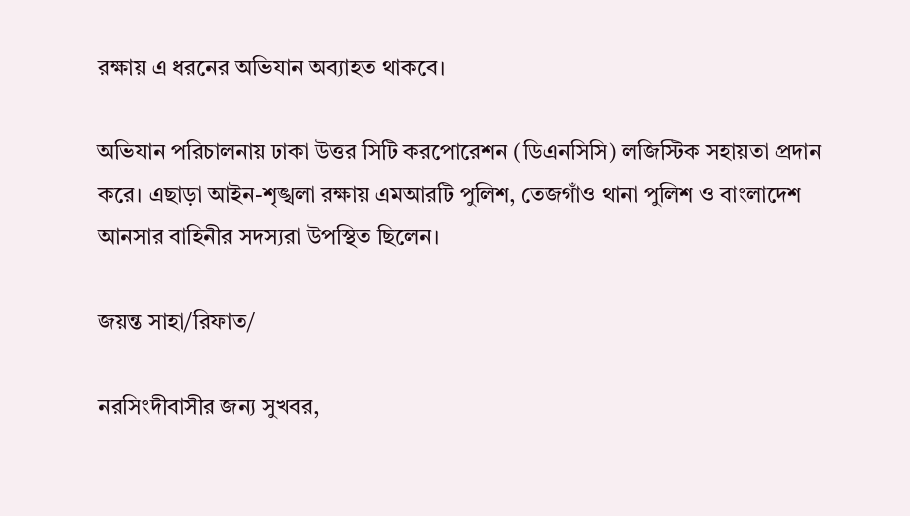রক্ষায় এ ধরনের অভিযান অব্যাহত থাকবে।

অভিযান পরিচালনায় ঢাকা উত্তর সিটি করপোরেশন (ডিএনসিসি) লজিস্টিক সহায়তা প্রদান করে। এছাড়া আইন-শৃঙ্খলা রক্ষায় এমআরটি পুলিশ, তেজগাঁও থানা পুলিশ ও বাংলাদেশ আনসার বাহিনীর সদস্যরা উপস্থিত ছিলেন।

জয়ন্ত সাহা/রিফাত/

নরসিংদীবাসীর জন্য সুখবর,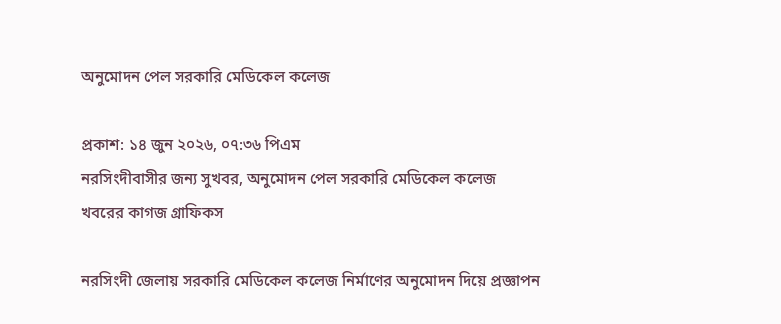অনুমোদন পেল সরকারি মেডিকেল কলেজ

প্রকাশ: ১৪ জুন ২০২৬, ০৭:৩৬ পিএম
নরসিংদীবাসীর জন্য সুখবর, অনুমোদন পেল সরকারি মেডিকেল কলেজ
খবরের কাগজ গ্রাফিকস

নরসিংদী জেলায় সরকারি মেডিকেল কলেজ নির্মাণের অনুমোদন দিয়ে প্রজ্ঞাপন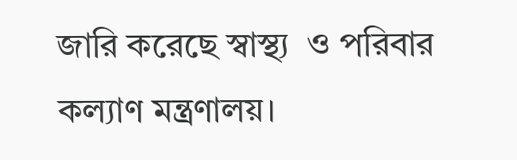জারি করেছে স্বাস্থ্য  ও পরিবার কল্যাণ মন্ত্রণালয়।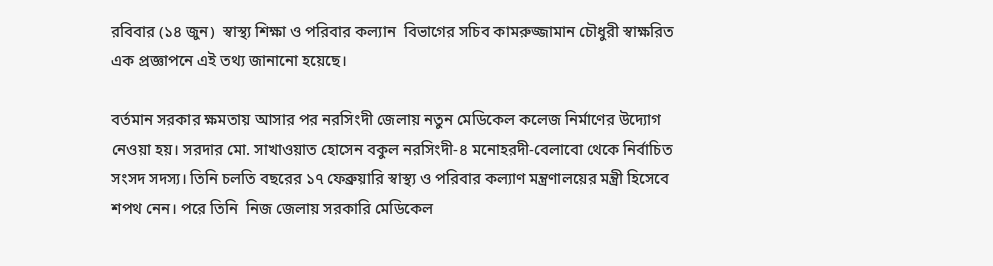রবিবার (১৪ জুন)  স্বাস্থ্য শিক্ষা ও পরিবার কল্যান  বিভাগের সচিব কামরুজ্জামান চৌধুরী স্বাক্ষরিত এক প্রজ্ঞাপনে এই তথ্য জানানো হয়েছে।

বর্তমান সরকার ক্ষমতায় আসার পর নরসিংদী জেলায় নতুন মেডিকেল কলেজ নির্মাণের উদ্যোগ নেওয়া হয়। সরদার মো. সাখাওয়াত হোসেন বকুল নরসিংদী-৪ মনোহরদী-বেলাবো থেকে নির্বাচিত সংসদ সদস্য। তিনি চলতি বছরের ১৭ ফেব্রুয়ারি স্বাস্থ্য ও পরিবার কল্যাণ মন্ত্রণালয়ের মন্ত্রী হিসেবে শপথ নেন। পরে তিনি  নিজ জেলায় সরকারি মেডিকেল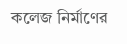কলেজ নির্মাণের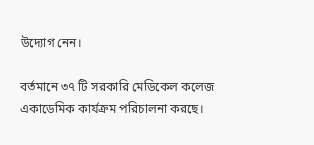উদ্যোগ নেন।

বর্তমানে ৩৭ টি সরকারি মেডিকেল কলেজ একাডেমিক কার্যক্রম পরিচালনা করছে।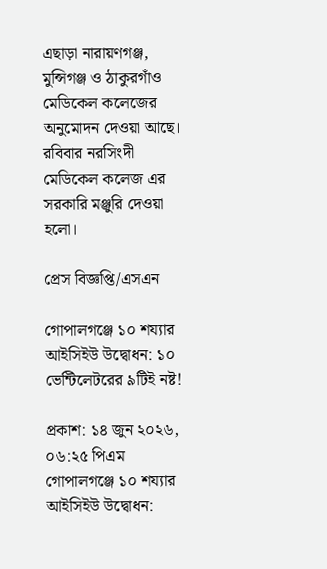এছাড়া নারায়ণগঞ্জ, মুন্সিগঞ্জ ও ঠাকুরগাঁও মেডিকেল কলেজের অনুমোদন দেওয়া আছে। রবিবার নরসিংদী মেডিকেল কলেজ এর সরকারি মঞ্জুরি দেওয়া হলো।

প্রেস বিজ্ঞপ্তি/এসএন

গোপালগঞ্জে ১০ শয্যার আইসিইউ উদ্বোধন: ১০ ভেন্টিলেটরের ৯টিই নষ্ট!

প্রকাশ: ১৪ জুন ২০২৬, ০৬:২৫ পিএম
গোপালগঞ্জে ১০ শয্যার আইসিইউ উদ্বোধন: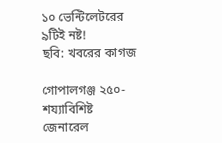১০ ভেন্টিলেটরের ৯টিই নষ্ট!
ছবি: খবরের কাগজ

গোপালগঞ্জ ২৫০-শয্যাবিশিষ্ট জেনারেল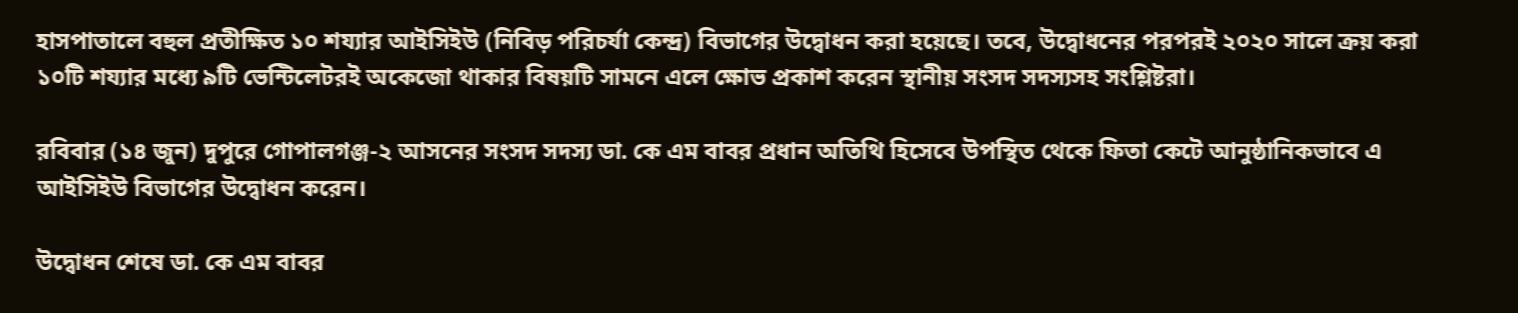হাসপাতালে বহুল প্রতীক্ষিত ১০ শয্যার আইসিইউ (নিবিড় পরিচর্যা কেন্দ্র) বিভাগের উদ্বোধন করা হয়েছে। তবে, উদ্বোধনের পরপরই ২০২০ সালে ক্রয় করা ১০টি শয্যার মধ্যে ৯টি ভেন্টিলেটরই অকেজো থাকার বিষয়টি সামনে এলে ক্ষোভ প্রকাশ করেন স্থানীয় সংসদ সদস্যসহ সংশ্লিষ্টরা।

রবিবার (১৪ জুন) দুপুরে গোপালগঞ্জ-২ আসনের সংসদ সদস্য ডা. কে এম বাবর প্রধান অতিথি হিসেবে উপস্থিত থেকে ফিতা কেটে আনুষ্ঠানিকভাবে এ আইসিইউ বিভাগের উদ্বোধন করেন।

উদ্বোধন শেষে ডা. কে এম বাবর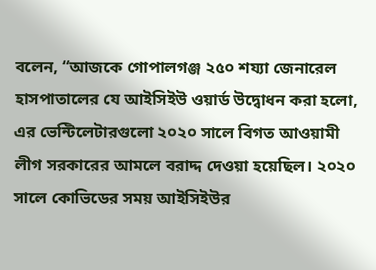বলেন, “আজকে গোপালগঞ্জ ২৫০ শয্যা জেনারেল হাসপাতালের যে আইসিইউ ওয়ার্ড উদ্বোধন করা হলো, এর ভেন্টিলেটারগুলো ২০২০ সালে বিগত আওয়ামী লীগ সরকারের আমলে বরাদ্দ দেওয়া হয়েছিল। ২০২০ সালে কোভিডের সময় আইসিইউর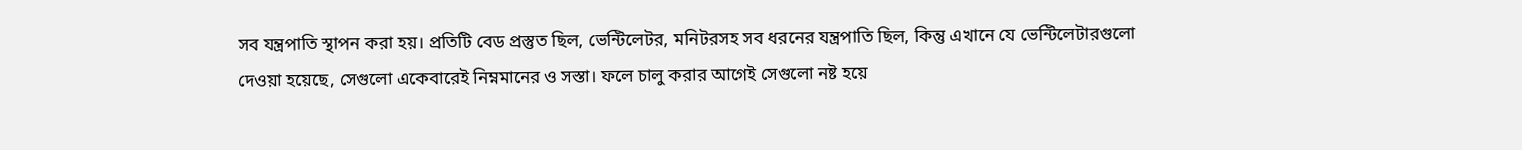সব যন্ত্রপাতি স্থাপন করা হয়। প্রতিটি বেড প্রস্তুত ছিল, ভেন্টিলেটর, মনিটরসহ সব ধরনের যন্ত্রপাতি ছিল, কিন্তু এখানে যে ভেন্টিলেটারগুলো দেওয়া হয়েছে, সেগুলো একেবারেই নিম্নমানের ও সস্তা। ফলে চালু করার আগেই সেগুলো নষ্ট হয়ে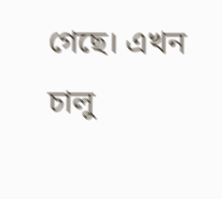গেছে। এখন চালু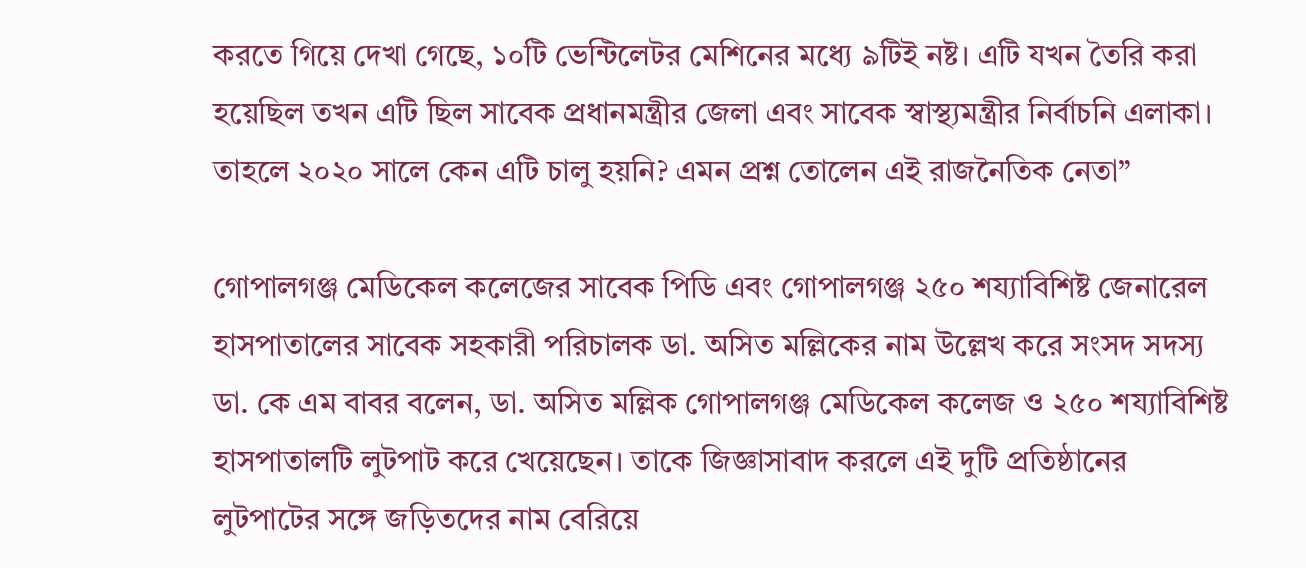করতে গিয়ে দেখা গেছে, ১০টি ভেন্টিলেটর মেশিনের মধ্যে ৯টিই নষ্ট। এটি যখন তৈরি করা হয়েছিল তখন এটি ছিল সাবেক প্রধানমন্ত্রীর জেলা এবং সাবেক স্বাস্থ্যমন্ত্রীর নির্বাচনি এলাকা। তাহলে ২০২০ সালে কেন এটি চালু হয়নি? এমন প্রশ্ন তোলেন এই রাজনৈতিক নেতা”

গোপালগঞ্জ মেডিকেল কলেজের সাবেক পিডি এবং গোপালগঞ্জ ২৫০ শয্যাবিশিষ্ট জেনারেল হাসপাতালের সাবেক সহকারী পরিচালক ডা. অসিত মল্লিকের নাম উল্লেখ করে সংসদ সদস্য ডা. কে এম বাবর বলেন, ডা. অসিত মল্লিক গোপালগঞ্জ মেডিকেল কলেজ ও ২৫০ শয্যাবিশিষ্ট
হাসপাতালটি লুটপাট করে খেয়েছেন। তাকে জিজ্ঞাসাবাদ করলে এই দুটি প্রতিষ্ঠানের লুটপাটের সঙ্গে জড়িতদের নাম বেরিয়ে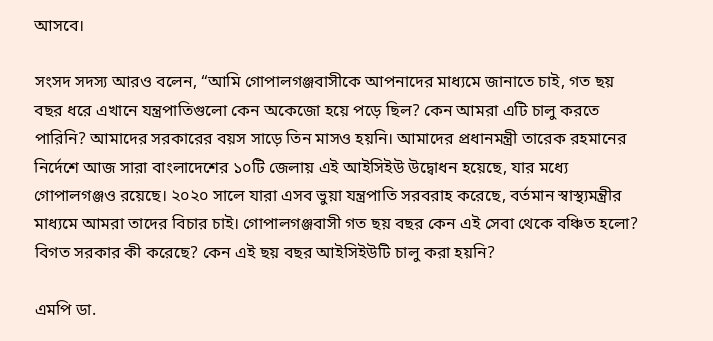আসবে।

সংসদ সদস্য আরও বলেন, “আমি গোপালগঞ্জবাসীকে আপনাদের মাধ্যমে জানাতে চাই, গত ছয় বছর ধরে এখানে যন্ত্রপাতিগুলো কেন অকেজো হয়ে পড়ে ছিল? কেন আমরা এটি চালু করতে পারিনি? আমাদের সরকারের বয়স সাড়ে তিন মাসও হয়নি। আমাদের প্রধানমন্ত্রী তারেক রহমানের নির্দেশে আজ সারা বাংলাদেশের ১০টি জেলায় এই আইসিইউ উদ্বোধন হয়েছে, যার মধ্যে গোপালগঞ্জও রয়েছে। ২০২০ সালে যারা এসব ভুয়া যন্ত্রপাতি সরবরাহ করেছে, বর্তমান স্বাস্থ্যমন্ত্রীর মাধ্যমে আমরা তাদের বিচার চাই। গোপালগঞ্জবাসী গত ছয় বছর কেন এই সেবা থেকে বঞ্চিত হলো? বিগত সরকার কী করেছে? কেন এই ছয় বছর আইসিইউটি চালু করা হয়নি?

এমপি ডা.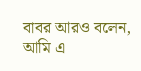বাবর আরও বলেন, আমি এ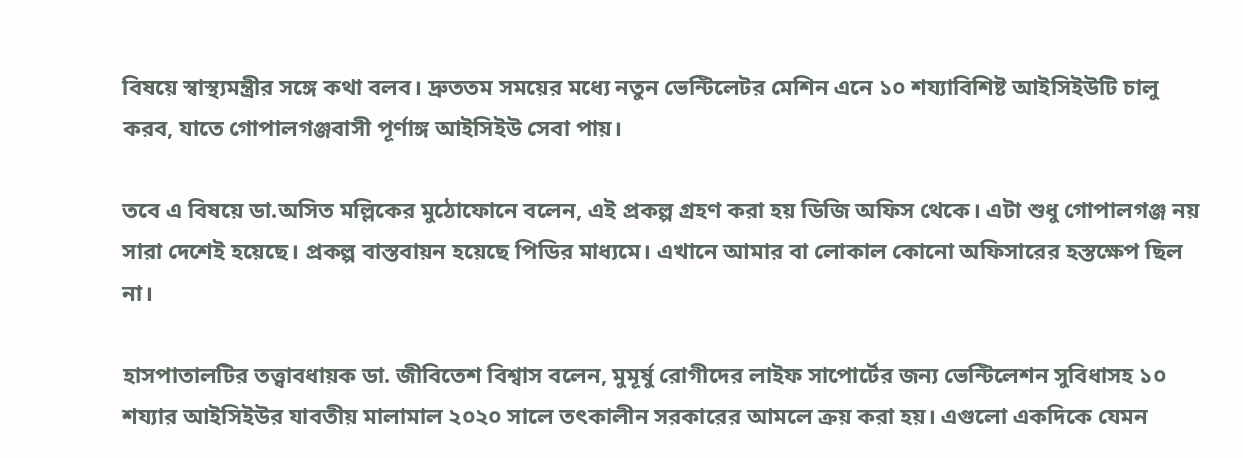বিষয়ে স্বাস্থ্যমন্ত্রীর সঙ্গে কথা বলব। দ্রুততম সময়ের মধ্যে নতুন ভেন্টিলেটর মেশিন এনে ১০ শয্যাবিশিষ্ট আইসিইউটি চালু করব, যাতে গোপালগঞ্জবাসী পূর্ণাঙ্গ আইসিইউ সেবা পায়।

তবে এ বিষয়ে ডা.অসিত মল্লিকের মুঠোফোনে বলেন, এই প্রকল্প গ্রহণ করা হয় ডিজি অফিস থেকে। এটা শুধু গোপালগঞ্জ নয় সারা দেশেই হয়েছে। প্রকল্প বাস্তবায়ন হয়েছে পিডির মাধ্যমে। এখানে আমার বা লোকাল কোনো অফিসারের হস্তক্ষেপ ছিল না।

হাসপাতালটির তত্ত্বাবধায়ক ডা. জীবিতেশ বিশ্বাস বলেন, মুমূর্ষু রোগীদের লাইফ সাপোর্টের জন্য ভেন্টিলেশন সুবিধাসহ ১০ শয্যার আইসিইউর যাবতীয় মালামাল ২০২০ সালে তৎকালীন সরকারের আমলে ক্রয় করা হয়। এগুলো একদিকে যেমন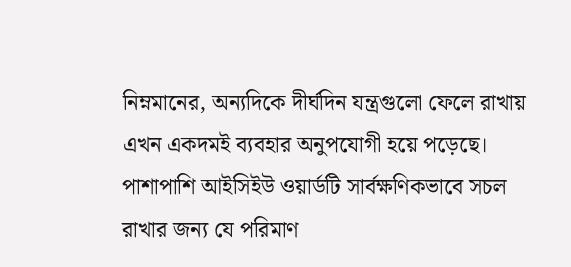নিম্নমানের, অন্যদিকে দীর্ঘদিন যন্ত্রগুলো ফেলে রাখায় এখন একদমই ব্যবহার অনুপযোগী হয়ে পড়েছে। পাশাপাশি আইসিইউ ওয়ার্ডটি সার্বক্ষণিকভাবে সচল রাখার জন্য যে পরিমাণ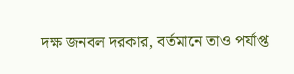দক্ষ জনবল দরকার, বর্তমানে তাও পর্যাপ্ত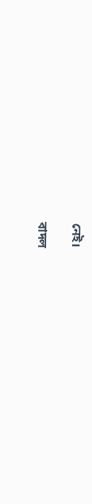নেই।

বাদল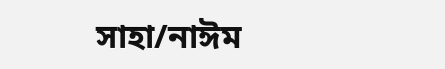সাহা/নাঈম